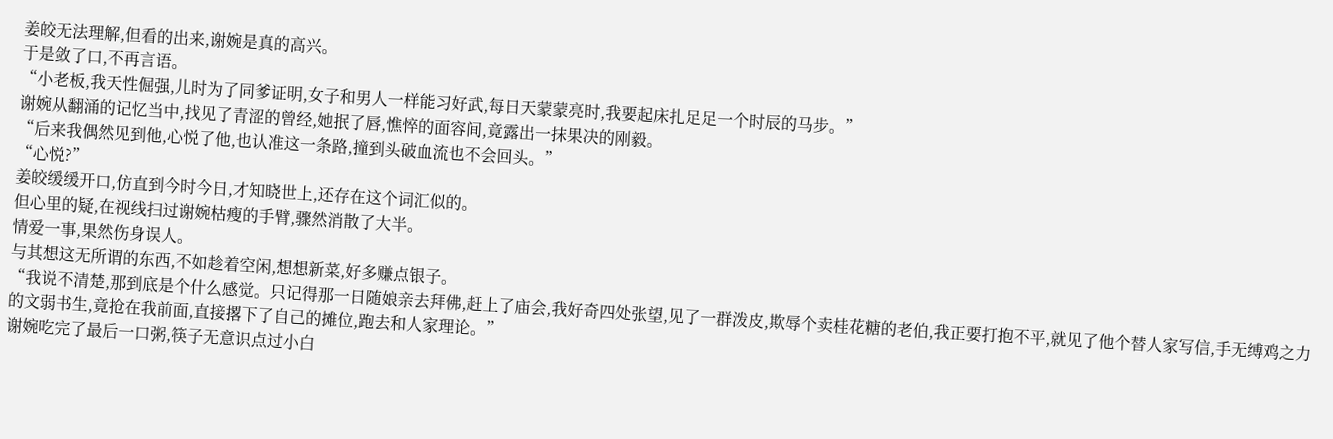姜皎无法理解,但看的出来,谢婉是真的高兴。
于是敛了口,不再言语。
“小老板,我天性倔强,儿时为了同爹证明,女子和男人一样能习好武,每日天蒙蒙亮时,我要起床扎足足一个时辰的马步。”
谢婉从翻涌的记忆当中,找见了青涩的曾经,她抿了唇,憔悴的面容间,竟露出一抹果决的刚毅。
“后来我偶然见到他,心悦了他,也认准这一条路,撞到头破血流也不会回头。”
“心悦?”
姜皎缓缓开口,仿直到今时今日,才知晓世上,还存在这个词汇似的。
但心里的疑,在视线扫过谢婉枯瘦的手臂,骤然消散了大半。
情爱一事,果然伤身误人。
与其想这无所谓的东西,不如趁着空闲,想想新菜,好多赚点银子。
“我说不清楚,那到底是个什么感觉。只记得那一日随娘亲去拜佛,赶上了庙会,我好奇四处张望,见了一群泼皮,欺辱个卖桂花糖的老伯,我正要打抱不平,就见了他个替人家写信,手无缚鸡之力的文弱书生,竟抢在我前面,直接撂下了自己的摊位,跑去和人家理论。”
谢婉吃完了最后一口粥,筷子无意识点过小白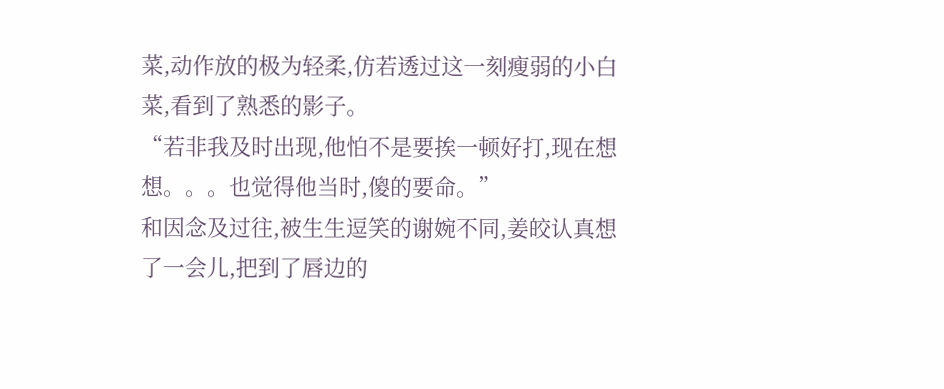菜,动作放的极为轻柔,仿若透过这一刻瘦弱的小白菜,看到了熟悉的影子。
“若非我及时出现,他怕不是要挨一顿好打,现在想想。。。也觉得他当时,傻的要命。”
和因念及过往,被生生逗笑的谢婉不同,姜皎认真想了一会儿,把到了唇边的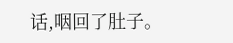话,咽回了肚子。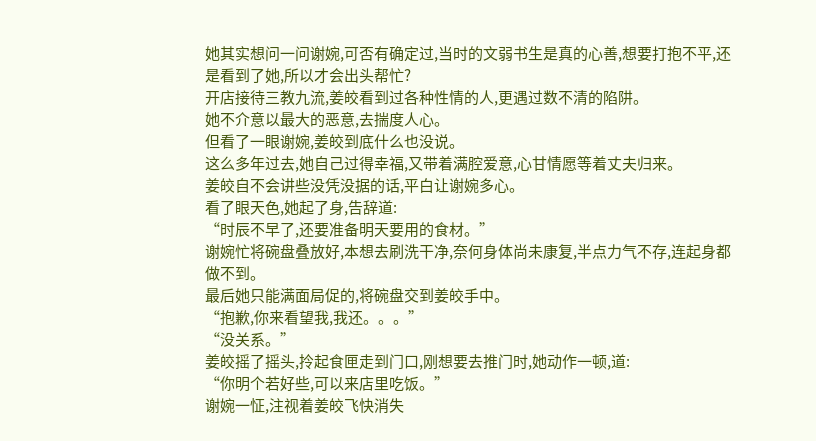她其实想问一问谢婉,可否有确定过,当时的文弱书生是真的心善,想要打抱不平,还是看到了她,所以才会出头帮忙?
开店接待三教九流,姜皎看到过各种性情的人,更遇过数不清的陷阱。
她不介意以最大的恶意,去揣度人心。
但看了一眼谢婉,姜皎到底什么也没说。
这么多年过去,她自己过得幸福,又带着满腔爱意,心甘情愿等着丈夫归来。
姜皎自不会讲些没凭没据的话,平白让谢婉多心。
看了眼天色,她起了身,告辞道:
“时辰不早了,还要准备明天要用的食材。”
谢婉忙将碗盘叠放好,本想去刷洗干净,奈何身体尚未康复,半点力气不存,连起身都做不到。
最后她只能满面局促的,将碗盘交到姜皎手中。
“抱歉,你来看望我,我还。。。”
“没关系。”
姜皎摇了摇头,拎起食匣走到门口,刚想要去推门时,她动作一顿,道:
“你明个若好些,可以来店里吃饭。”
谢婉一怔,注视着姜皎飞快消失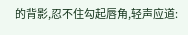的背影,忍不住勾起唇角,轻声应道: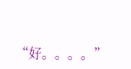“好。。。。”